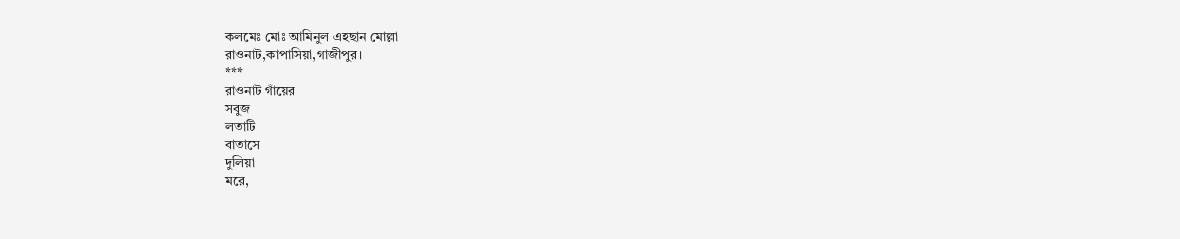কলমেঃ মোঃ আমিনুল এহছান মোল্লা
রাওনাট,কাপাসিয়া,গাজীপুর।
***
রাওনাট গাঁয়ের
সবুজ
লতাটি
বাতাসে
দুলিয়া
মরে,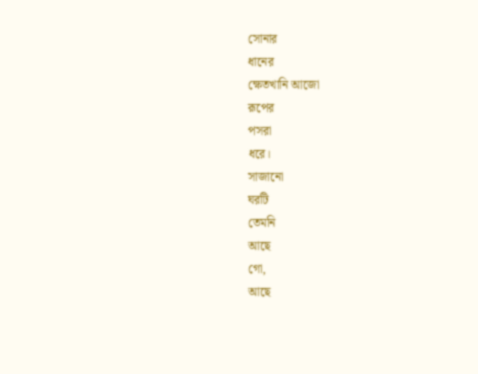সোনার
ধানের
ক্ষেতখানি আজো
রূপের
পসরা
ধরে।
সাজানো
ঘরটি
তেমনি
আছে
গো,
আছে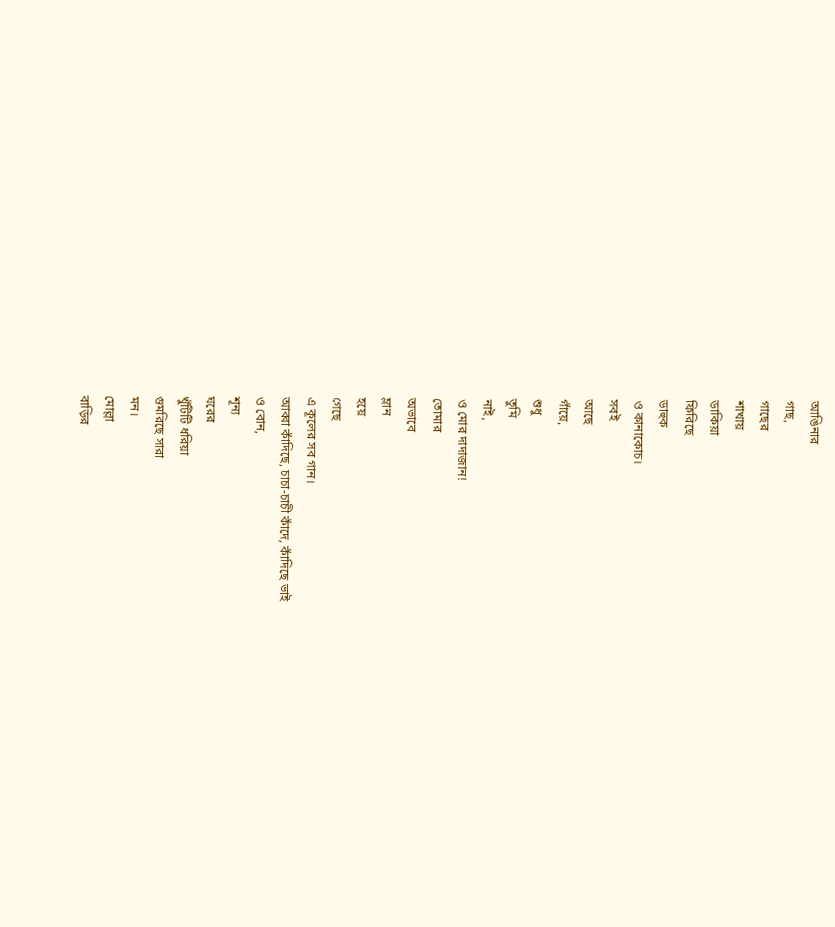আঙিনার
গাছ,
গাছের
শাখায়
ডাকিয়া
ফিরিছে
ডাহুক
ও কানাকোচ।
সবই
আছে
গাঁয়ে,
শুধু
তুমি
নাই,
ও মোর দাদাজান!
তোমার
অভাবে
ম্লান
হয়ে
গেছে
এ কূলের সব গান।
আব্বা কাঁদিছে, চাচা-চাচী কাঁদে, কাঁদিছে ভাই
ও বোন,
শূন্য
ঘরের
খুঁটিটি ধরিয়া
গুমরিছে সারা
মন।
মোল্লা
বাড়ির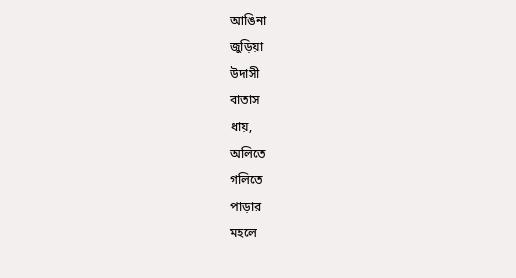আঙিনা
জুড়িয়া
উদাসী
বাতাস
ধায়,
অলিতে
গলিতে
পাড়ার
মহলে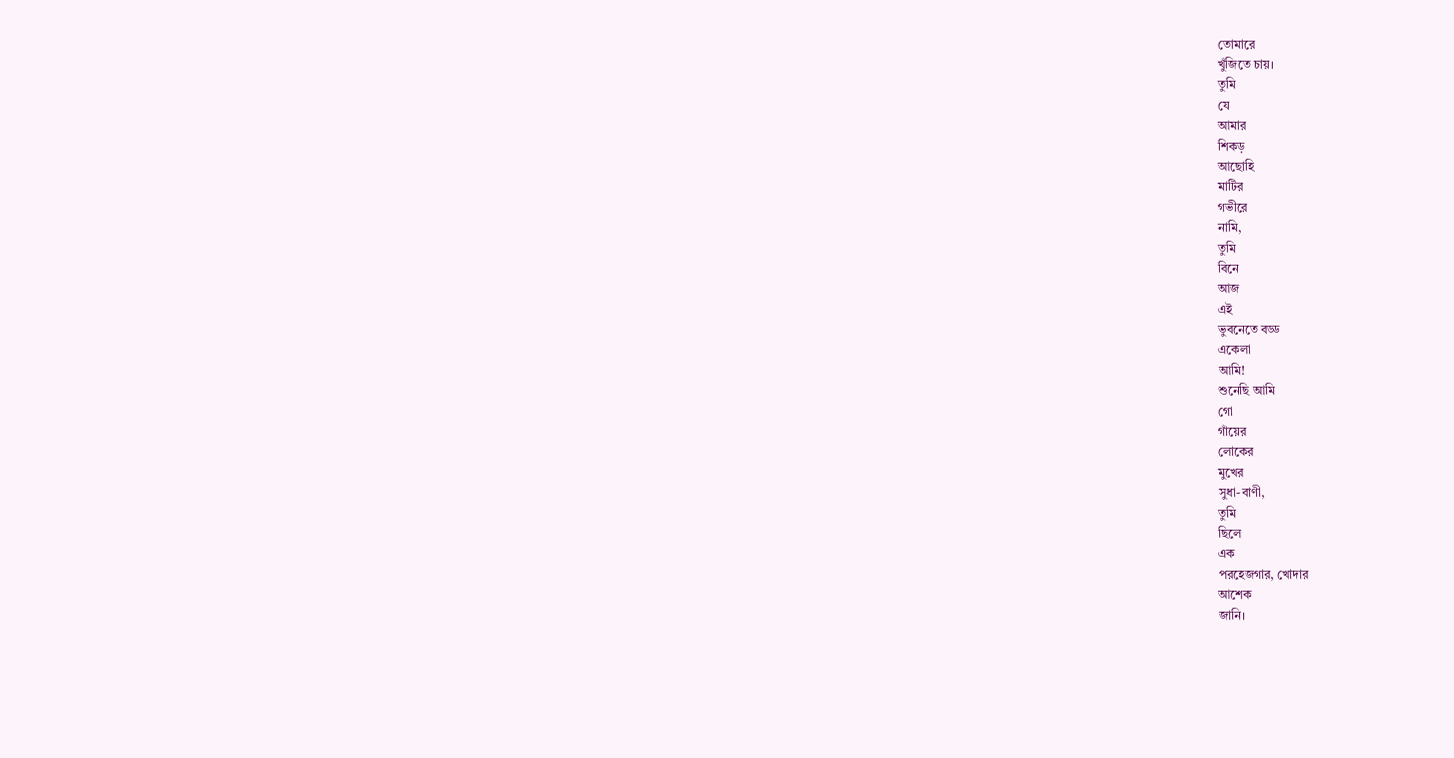তোমারে
খুঁজিতে চায়।
তুমি
যে
আমার
শিকড়
আছোহি
মাটির
গভীরে
নামি,
তুমি
বিনে
আজ
এই
ভুবনেতে বড্ড
একেলা
আমি!
শুনেছি আমি
গো
গাঁয়ের
লোকের
মুখের
সুধা-বাণী,
তুমি
ছিলে
এক
পরহেজগার, খোদার
আশেক
জানি।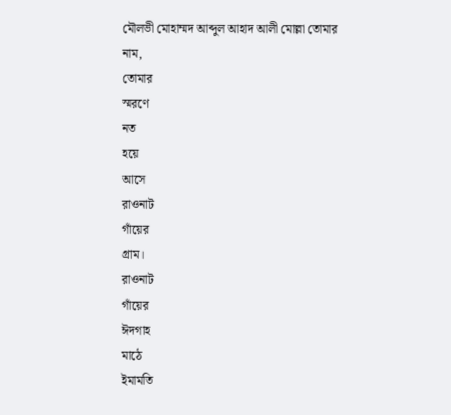মৌলভী মোহাম্মদ আব্দুল আহাদ আলী মোল্লা তোমার
নাম,
তোমার
স্মরণে
নত
হয়ে
আসে
রাওনাট
গাঁয়ের
গ্রাম।
রাওনাট
গাঁয়ের
ঈদগাহ
মাঠে
ইমামতি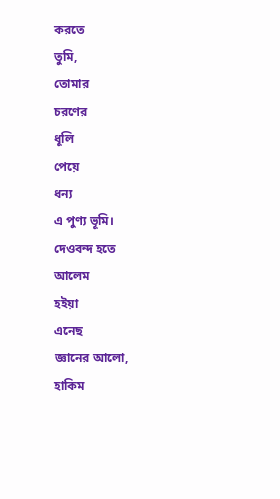করতে
তুমি,
তোমার
চরণের
ধূলি
পেয়ে
ধন্য
এ পুণ্য ভূমি।
দেওবন্দ হতে
আলেম
হইয়া
এনেছ
জ্ঞানের আলো,
হাকিম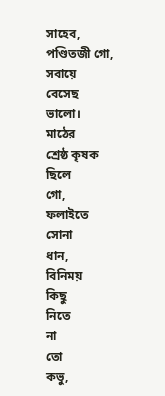সাহেব,
পণ্ডিতজী গো,
সবায়ে
বেসেছ
ভালো।
মাঠের
শ্রেষ্ঠ কৃষক
ছিলে
গো,
ফলাইতে
সোনা
ধান,
বিনিময়
কিছু
নিতে
না
তো
কভু,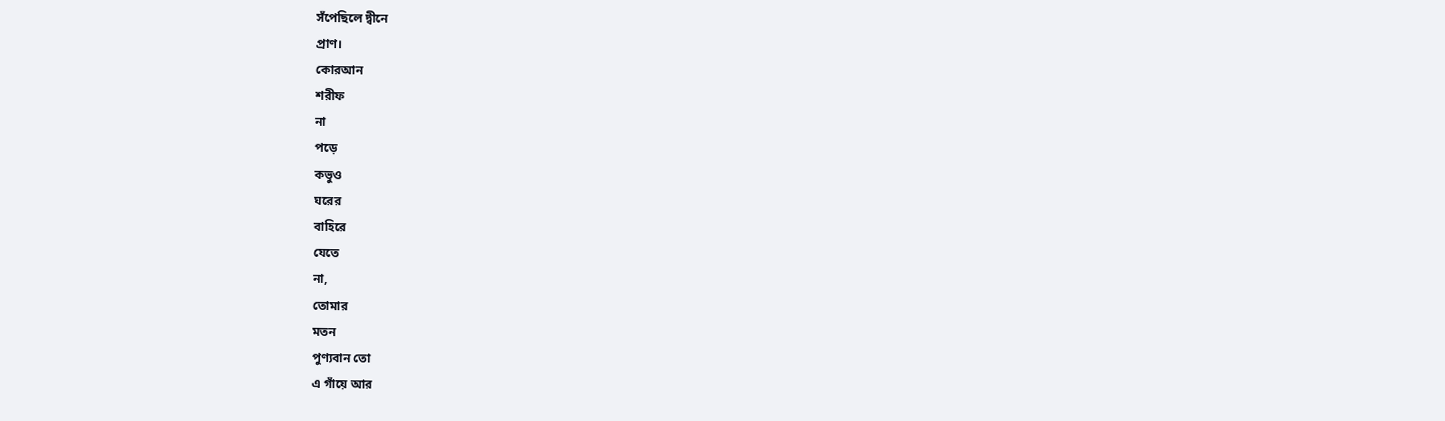সঁপেছিলে দ্বীনে
প্রাণ।
কোরআন
শরীফ
না
পড়ে
কভুও
ঘরের
বাহিরে
যেতে
না,
তোমার
মতন
পুণ্যবান তো
এ গাঁয়ে আর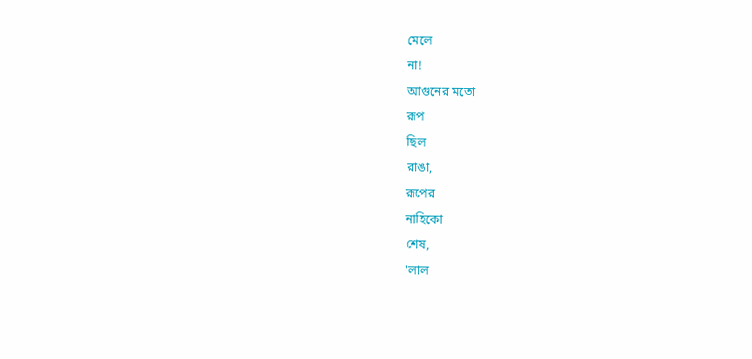মেলে
না!
আগুনের মতো
রূপ
ছিল
রাঙা,
রূপের
নাহিকো
শেষ,
'লাল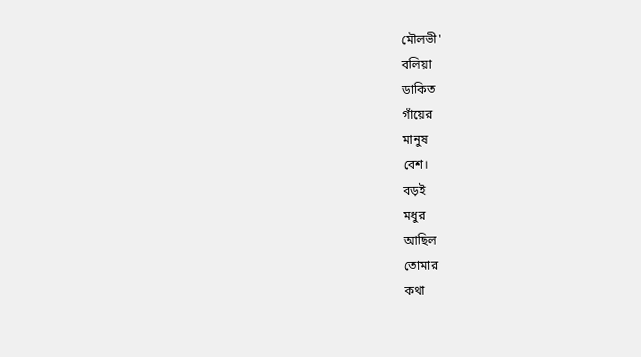মৌলভী'
বলিয়া
ডাকিত
গাঁয়ের
মানুষ
বেশ।
বড়ই
মধুর
আছিল
তোমার
কথা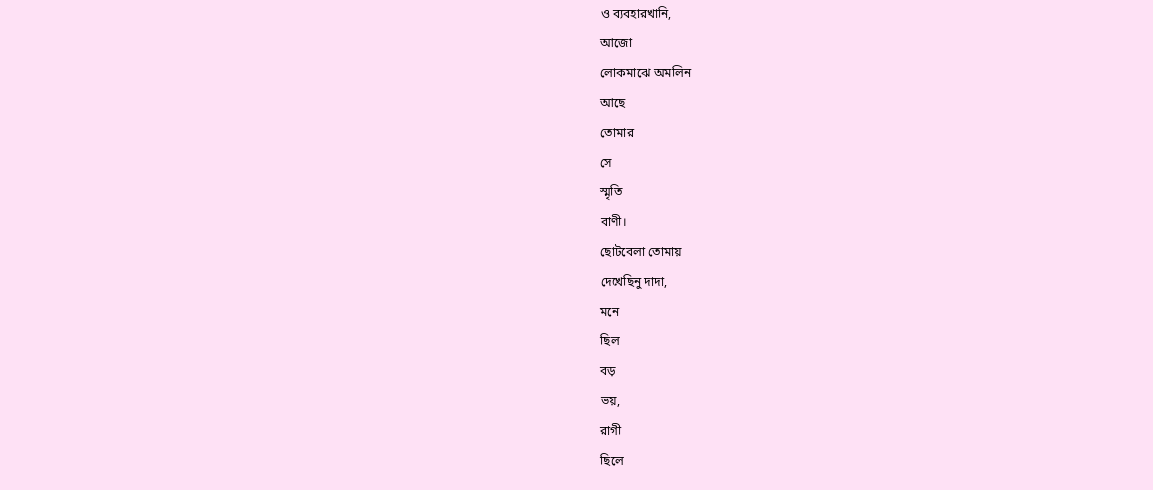ও ব্যবহারখানি,
আজো
লোকমাঝে অমলিন
আছে
তোমার
সে
স্মৃতি
বাণী।
ছোটবেলা তোমায়
দেখেছিনু দাদা,
মনে
ছিল
বড়
ভয়,
রাগী
ছিলে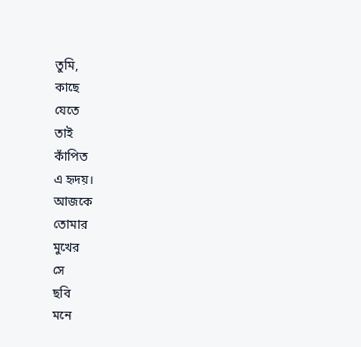তুমি,
কাছে
যেতে
তাই
কাঁপিত
এ হৃদয়।
আজকে
তোমার
মুখের
সে
ছবি
মনে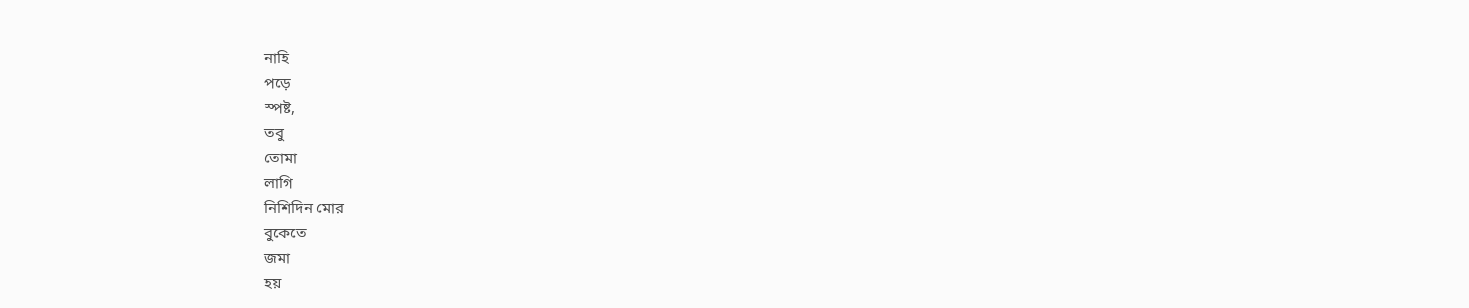নাহি
পড়ে
স্পষ্ট,
তবু
তোমা
লাগি
নিশিদিন মোর
বুকেতে
জমা
হয়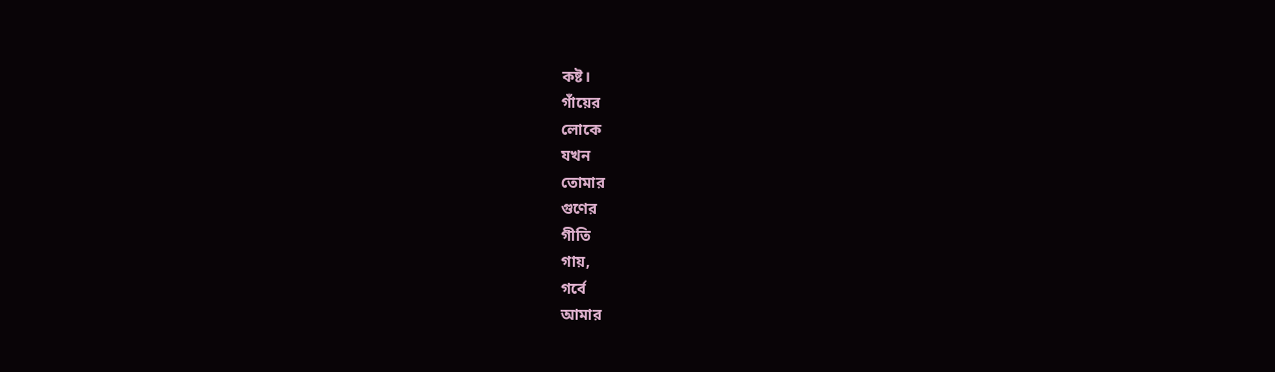কষ্ট।
গাঁয়ের
লোকে
যখন
তোমার
গুণের
গীতি
গায়,
গর্বে
আমার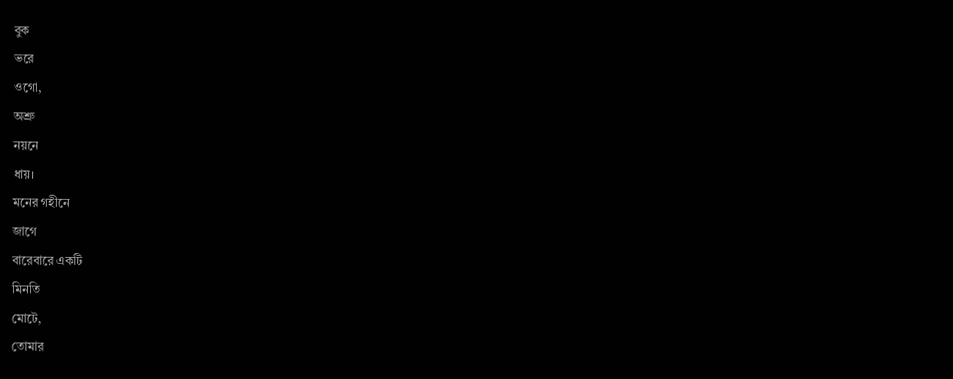বুক
ভরে
ওগো,
অশ্রু
নয়নে
ধায়।
মনের গহীনে
জাগে
বারেবারে একটি
মিনতি
মোটে,
তোমার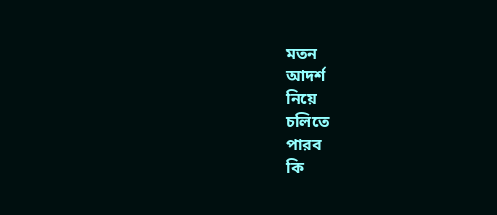মতন
আদর্শ
নিয়ে
চলিতে
পারব
কি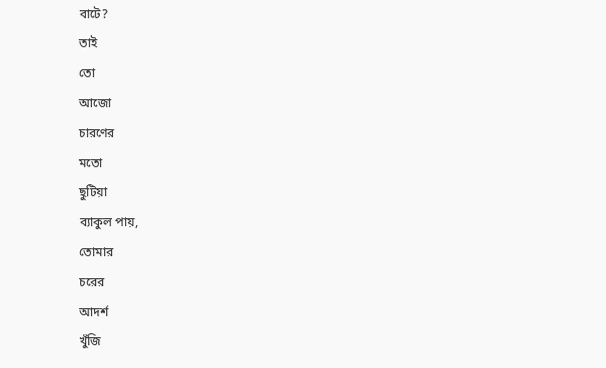বাটে?
তাই
তো
আজো
চারণের
মতো
ছুটিয়া
ব্যাকুল পায়,
তোমার
চরের
আদর্শ
খুঁজি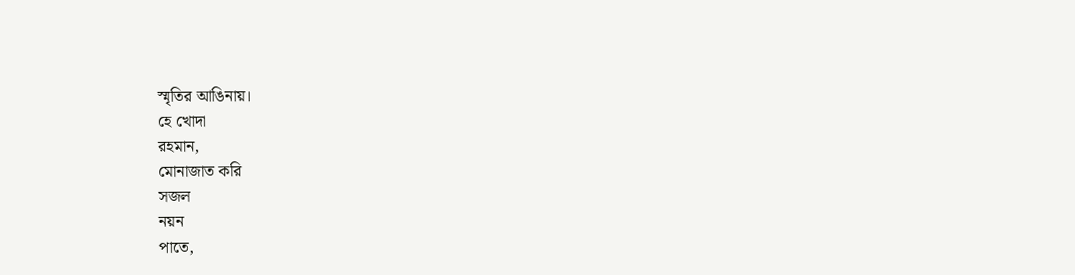স্মৃতির আঙিনায়।
হে খোদা
রহমান,
মোনাজাত করি
সজল
নয়ন
পাতে,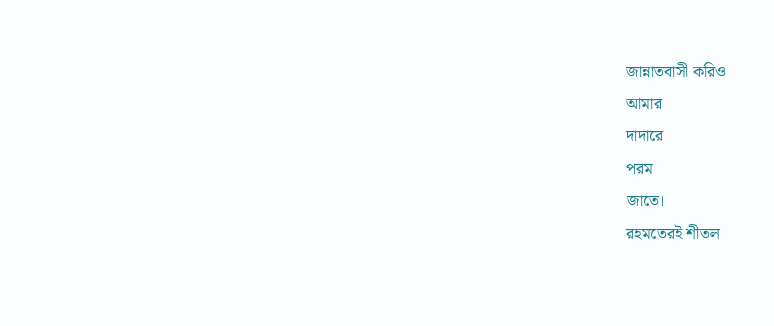জান্নাতবাসী করিও
আমার
দাদারে
পরম
জাতে।
রহমতেরই শীতল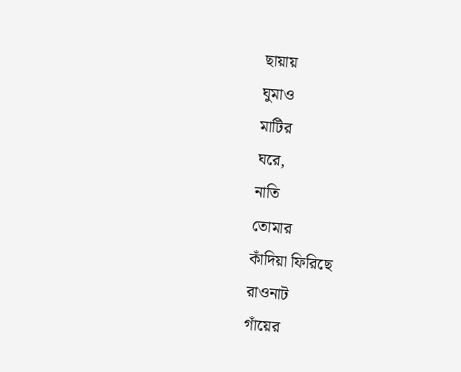ছায়ায়
ঘুমাও
মাটির
ঘরে,
নাতি
তোমার
কাঁদিয়া ফিরিছে
রাওনাট
গাঁয়ের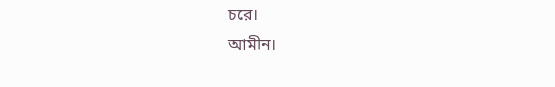চরে।
আমীন।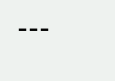---